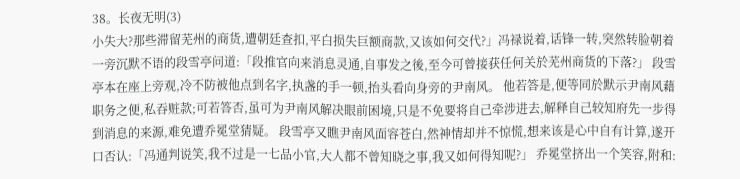38。长夜无明(3)
小失大?那些滞留芜州的商货,遭朝廷查扣,平白损失巨额商款,又该如何交代?」冯禄说着,话锋一转,突然转脸朝着一旁沉默不语的段雪亭问道:「段推官向来消息灵通,自事发之後,至今可曾接获任何关於芜州商货的下落?」 段雪亭本在座上旁观,冷不防被他点到名字,执盏的手一顿,抬头看向身旁的尹南风。 他若答是,便等同於默示尹南风藉职务之便,私吞赃款;可若答否,虽可为尹南风解决眼前困境,只是不免要将自己牵涉进去,解释自己较知府先一步得到消息的来源,难免遭乔冕堂猜疑。 段雪亭又瞧尹南风面容苍白,然神情却并不惊慌,想来该是心中自有计算,遂开口否认:「冯通判说笑,我不过是一七品小官,大人都不曾知晓之事,我又如何得知呢?」 乔冕堂挤出一个笑容,附和: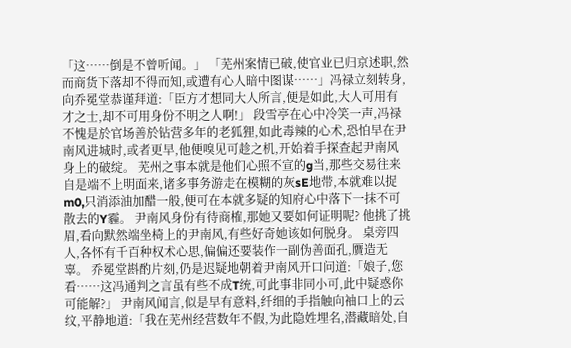「这……倒是不曾听闻。」 「芜州案情已破,使官业已归京述职,然而商货下落却不得而知,或遭有心人暗中图谋……」冯禄立刻转身,向乔冕堂恭谨拜道:「臣方才想同大人所言,便是如此,大人可用有才之士,却不可用身份不明之人啊!」 段雪亭在心中冷笑一声,冯禄不愧是於官场善於钻营多年的老狐狸,如此毒辣的心术,恐怕早在尹南风进城时,或者更早,他便嗅见可趁之机,开始着手探查起尹南风身上的破绽。 芜州之事本就是他们心照不宣的g当,那些交易往来自是端不上明面来,诸多事务游走在模糊的灰sE地带,本就难以捉m0,只消添油加醋一般,便可在本就多疑的知府心中落下一抹不可散去的Y霾。 尹南风身份有待商榷,那她又要如何证明呢? 他挑了挑眉,看向默然端坐椅上的尹南风,有些好奇她该如何脱身。 桌旁四人,各怀有千百种权术心思,偏偏还要装作一副伪善面孔,贋造无辜。 乔冕堂斟酌片刻,仍是迟疑地朝着尹南风开口问道:「娘子,您看……这冯通判之言虽有些不成T统,可此事非同小可,此中疑惑你可能解?」 尹南风闻言,似是早有意料,纤细的手指触向袖口上的云纹,平静地道:「我在芜州经营数年不假,为此隐姓埋名,潜藏暗处,自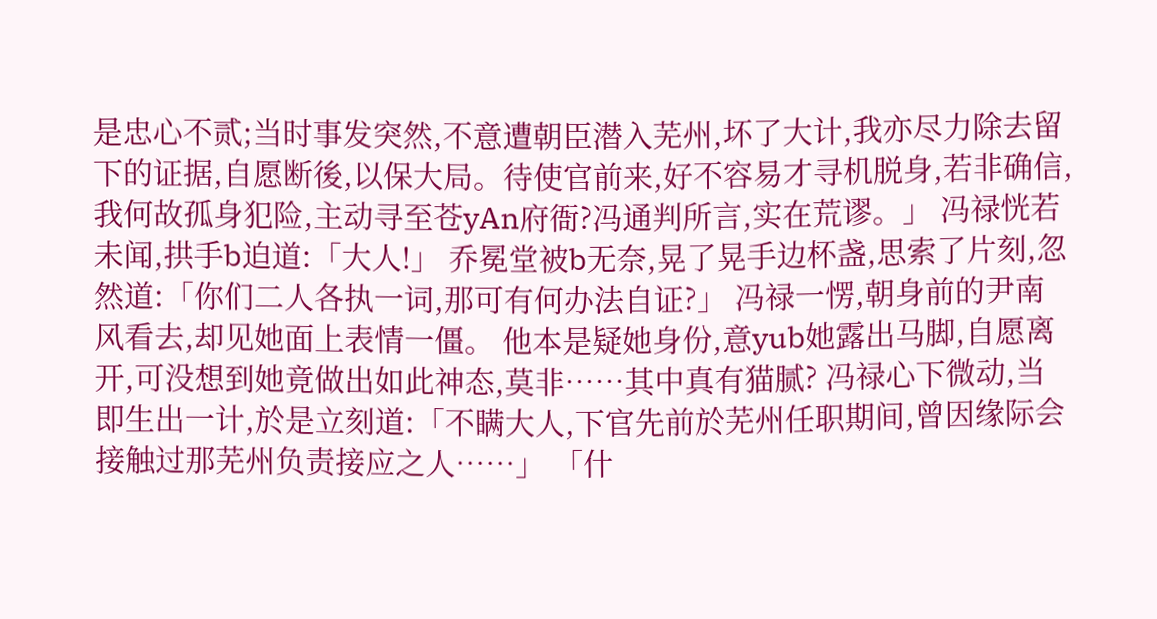是忠心不贰;当时事发突然,不意遭朝臣潜入芜州,坏了大计,我亦尽力除去留下的证据,自愿断後,以保大局。待使官前来,好不容易才寻机脱身,若非确信,我何故孤身犯险,主动寻至苍yAn府衙?冯通判所言,实在荒谬。」 冯禄恍若未闻,拱手b迫道:「大人!」 乔冕堂被b无奈,晃了晃手边杯盏,思索了片刻,忽然道:「你们二人各执一词,那可有何办法自证?」 冯禄一愣,朝身前的尹南风看去,却见她面上表情一僵。 他本是疑她身份,意yub她露出马脚,自愿离开,可没想到她竟做出如此神态,莫非……其中真有猫腻? 冯禄心下微动,当即生出一计,於是立刻道:「不瞒大人,下官先前於芜州任职期间,曾因缘际会接触过那芜州负责接应之人……」 「什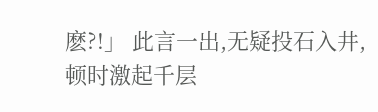麽?!」 此言一出,无疑投石入井,顿时激起千层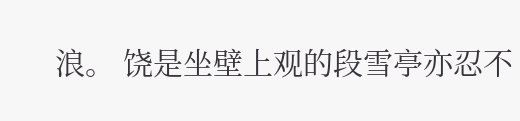浪。 饶是坐壁上观的段雪亭亦忍不